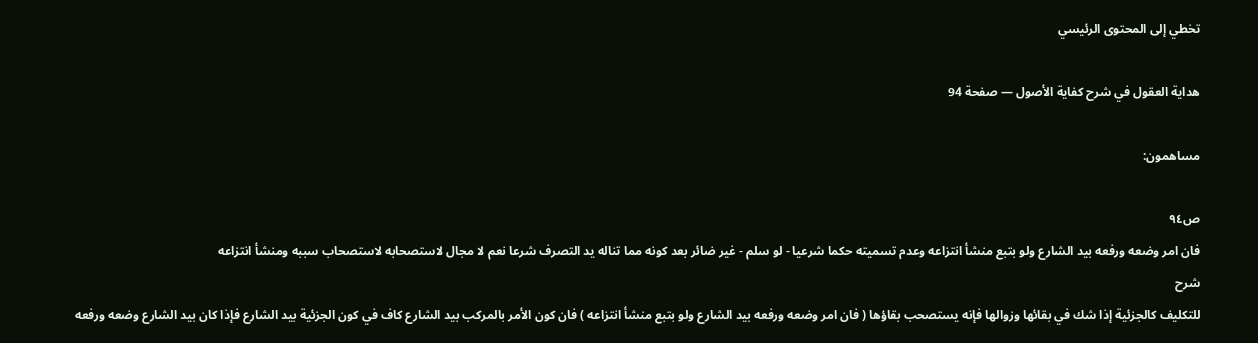تخطي إلى المحتوى الرئيسي

هداية العقول في شرح كفاية الأصول — صفحة 94

مساهمون:

ص٩٤
فان امر وضعه ورفعه بيد الشارع ولو بتبع منشأ انتزاعه وعدم تسميته حكما شرعيا - لو سلم - غير ضائر بعد كونه مما تناله يد التصرف شرعا نعم لا مجال لاستصحابه لاستصحاب سببه ومنشأ انتزاعه
شرح
للتكليف كالجزئية إذا شك في بقائها وزوالها فإنه يستصحب بقاؤها ( فان امر وضعه ورفعه بيد الشارع ولو بتبع منشأ انتزاعه ) فان كون الأمر بالمركب بيد الشارع كاف في كون الجزئية بيد الشارع فإذا كان بيد الشارع وضعه ورفعه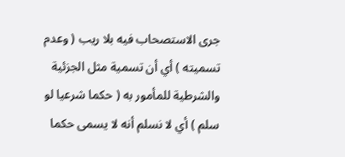جرى الاستصحاب فيه بلا ريب ( وعدم تسميته ) أي أن تسمية مثل الجزئية والشرطية للمأمور به ( حكما شرعيا لو سلم ) أي لا نسلم أنه لا يسمى حكما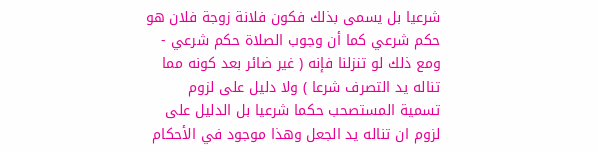شرعيا بل يسمى بذلك فكون فلانة زوجة فلان هو حكم شرعي كما أن وجوب الصلاة حكم شرعي - ومع ذلك لو تنزلنا فإنه ( غير ضائر بعد كونه مما تناله يد التصرف شرعا ) ولا دليل على لزوم تسمية المستصحب حكما شرعيا بل الدليل على لزوم ان تناله يد الجعل وهذا موجود في الأحكام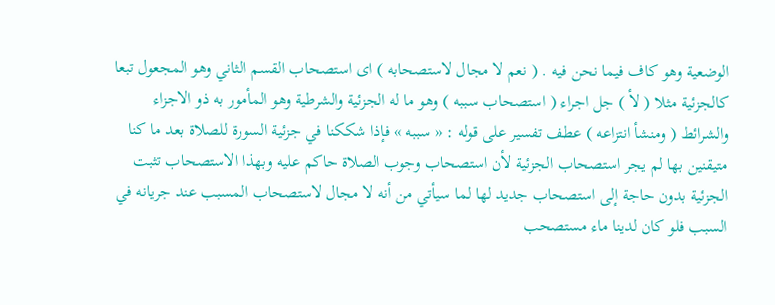الوضعية وهو كاف فيما نحن فيه . ( نعم لا مجال لاستصحابه ) اى استصحاب القسم الثاني وهو المجعول تبعا كالجزئية مثلا ( لأ ) جل اجراء ( استصحاب سببه ) وهو ما له الجزئية والشرطية وهو المأمور به ذو الاجزاء والشرائط ( ومنشأ انتزاعه ) عطف تفسير على قوله : « سببه » فإذا شككنا في جزئية السورة للصلاة بعد ما كنا متيقنين بها لم يجر استصحاب الجزئية لأن استصحاب وجوب الصلاة حاكم عليه وبهذا الاستصحاب تثبت الجزئية بدون حاجة إلى استصحاب جديد لها لما سيأتي من أنه لا مجال لاستصحاب المسبب عند جريانه في السبب فلو كان لدينا ماء مستصحب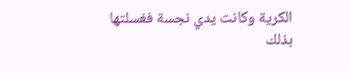الكرية وكانت يدي نجسة فغسلتها بذلك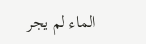الماء لم يجر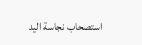استصحاب نجاسة اليد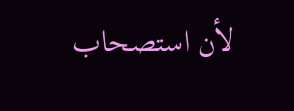لأن استصحاب